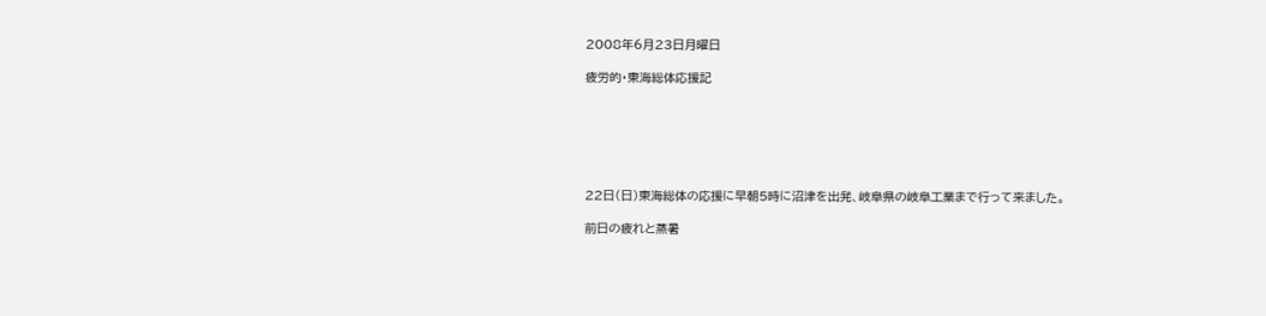2008年6月23日月曜日

疲労的・東海総体応援記






22日(日)東海総体の応援に早朝5時に沼津を出発、岐阜県の岐阜工業まで行って来ました。

前日の疲れと蒸暑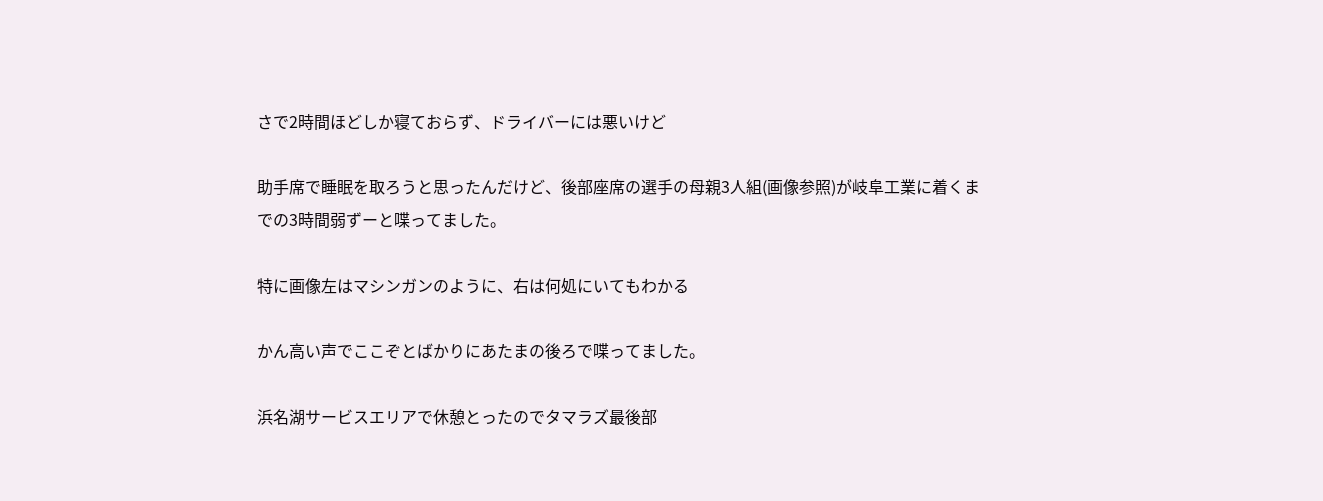さで2時間ほどしか寝ておらず、ドライバーには悪いけど

助手席で睡眠を取ろうと思ったんだけど、後部座席の選手の母親3人組(画像参照)が岐阜工業に着くまでの3時間弱ずーと喋ってました。

特に画像左はマシンガンのように、右は何処にいてもわかる

かん高い声でここぞとばかりにあたまの後ろで喋ってました。

浜名湖サービスエリアで休憩とったのでタマラズ最後部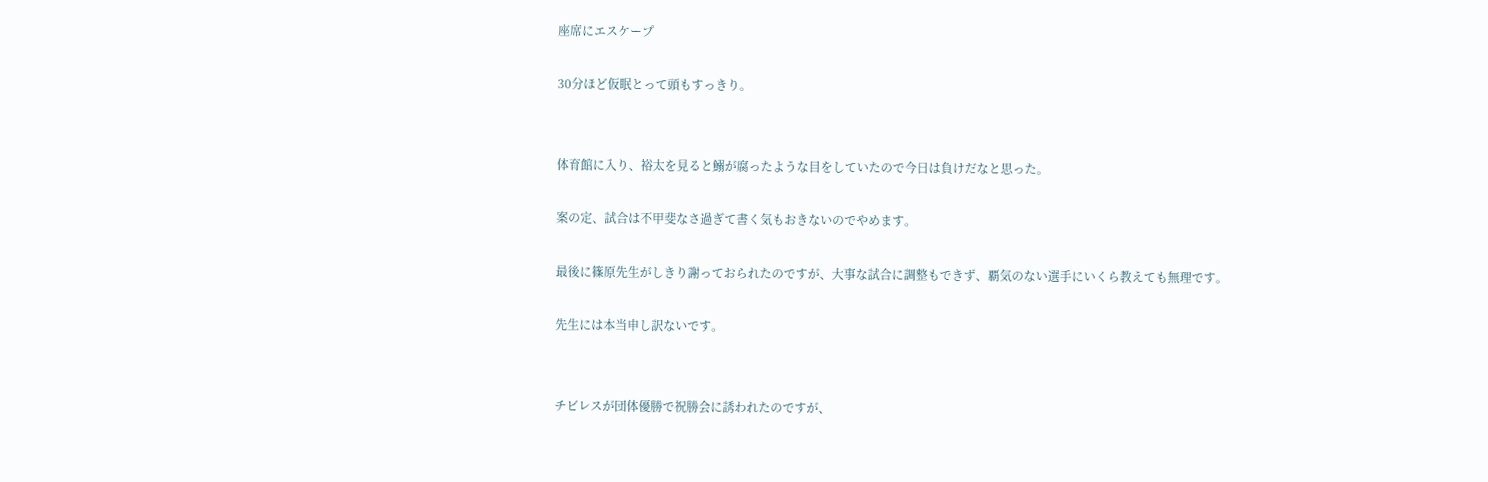座席にエスケープ

30分ほど仮眠とって頭もすっきり。


体育館に入り、裕太を見ると鰯が腐ったような目をしていたので今日は負けだなと思った。

案の定、試合は不甲斐なさ過ぎて書く気もおきないのでやめます。

最後に篠原先生がしきり謝っておられたのですが、大事な試合に調整もできず、覇気のない選手にいくら教えても無理です。

先生には本当申し訳ないです。


チビレスが団体優勝で祝勝会に誘われたのですが、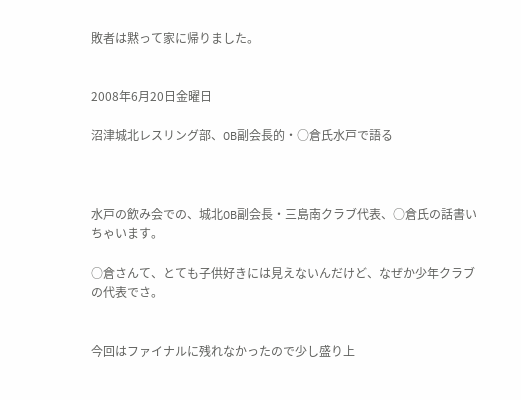敗者は黙って家に帰りました。


2008年6月20日金曜日

沼津城北レスリング部、OB副会長的・○倉氏水戸で語る



水戸の飲み会での、城北OB副会長・三島南クラブ代表、○倉氏の話書いちゃいます。

○倉さんて、とても子供好きには見えないんだけど、なぜか少年クラブの代表でさ。


今回はファイナルに残れなかったので少し盛り上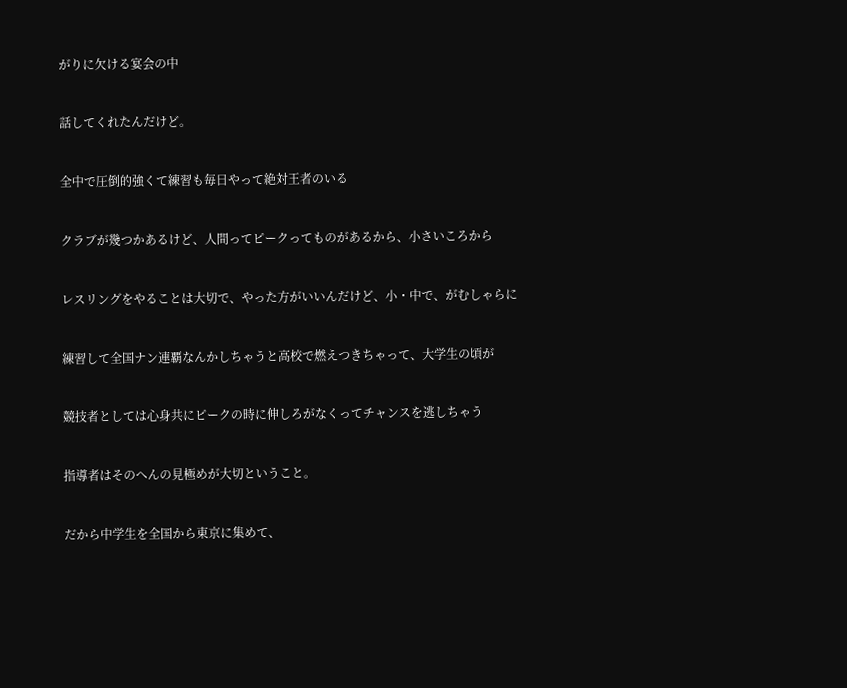がりに欠ける宴会の中


話してくれたんだけど。


全中で圧倒的強くて練習も毎日やって絶対王者のいる


クラブが幾つかあるけど、人間ってピークってものがあるから、小さいころから


レスリングをやることは大切で、やった方がいいんだけど、小・中で、がむしゃらに


練習して全国ナン連覇なんかしちゃうと高校で燃えつきちゃって、大学生の頃が


競技者としては心身共にピークの時に伸しろがなくってチャンスを逃しちゃう


指導者はそのへんの見極めが大切ということ。


だから中学生を全国から東京に集めて、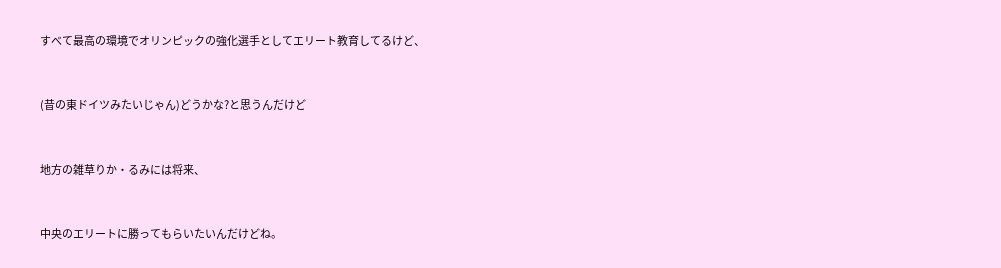すべて最高の環境でオリンピックの強化選手としてエリート教育してるけど、


(昔の東ドイツみたいじゃん)どうかな?と思うんだけど


地方の雑草りか・るみには将来、


中央のエリートに勝ってもらいたいんだけどね。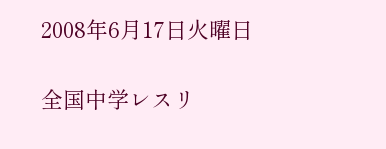2008年6月17日火曜日

全国中学レスリ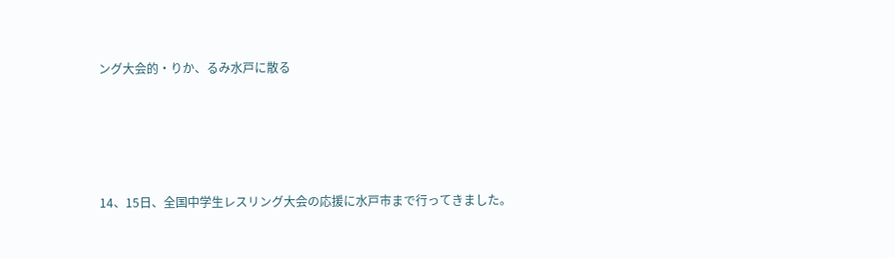ング大会的・りか、るみ水戸に散る




14、15日、全国中学生レスリング大会の応援に水戸市まで行ってきました。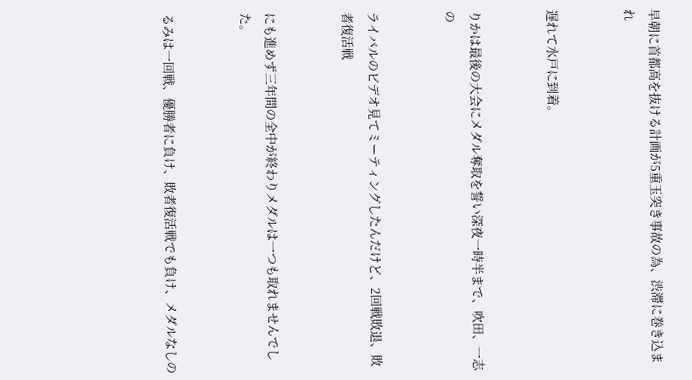早朝に首都高を抜ける計画が5重玉突き事故の為、渋滞に巻き込まれ


遅れて水戸に到着。


りかは最後の大会にメダル奪取を誓い深夜一時半まで、吹田、一志の


ライバルのビデオ見てミーティングしたんだけど、2回戦敗退、敗者復活戦


にも進めず三年間の全中が終わりメダルは一つも取れませんでした。


るみは一回戦、優勝者に負け、敗者復活戦でも負け、メダルなしの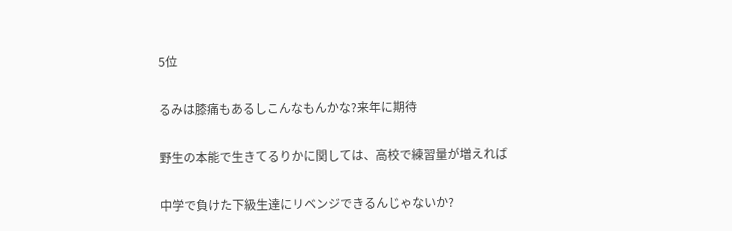5位


るみは膝痛もあるしこんなもんかな?来年に期待


野生の本能で生きてるりかに関しては、高校で練習量が増えれば


中学で負けた下級生達にリベンジできるんじゃないか?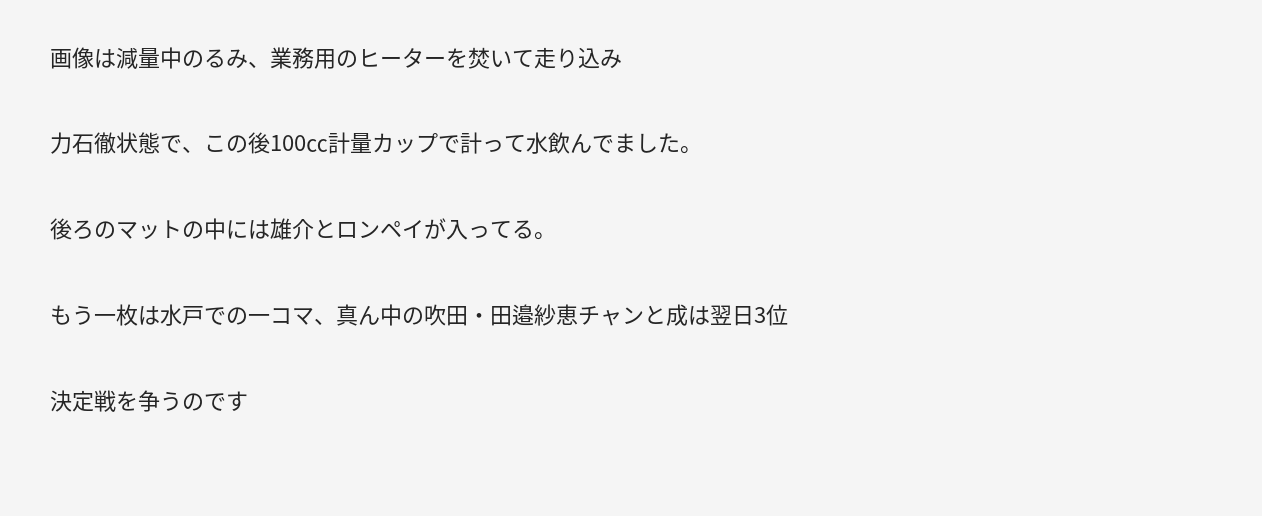画像は減量中のるみ、業務用のヒーターを焚いて走り込み


力石徹状態で、この後100㏄計量カップで計って水飲んでました。


後ろのマットの中には雄介とロンペイが入ってる。


もう一枚は水戸での一コマ、真ん中の吹田・田邉紗恵チャンと成は翌日3位


決定戦を争うのです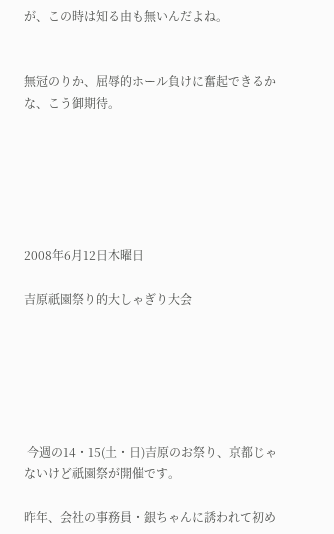が、この時は知る由も無いんだよね。


無冠のりか、屈辱的ホール負けに奮起できるかな、こう御期待。






2008年6月12日木曜日

吉原祇園祭り的大しゃぎり大会






 今週の14・15(土・日)吉原のお祭り、京都じゃないけど祇園祭が開催です。

昨年、会社の事務員・銀ちゃんに誘われて初め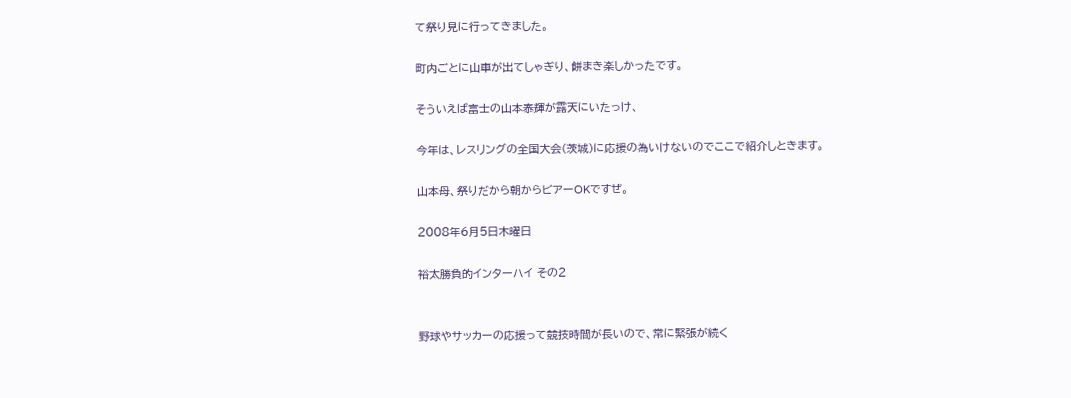て祭り見に行ってきました。

町内ごとに山車が出てしゃぎり、餅まき楽しかったです。

そういえば富士の山本泰輝が露天にいたっけ、

今年は、レスリングの全国大会(茨城)に応援の為いけないのでここで紹介しときます。

山本母、祭りだから朝からビアーOKですぜ。

2008年6月5日木曜日

裕太勝負的インターハイ その2


野球やサッカーの応援って競技時間が長いので、常に緊張が続く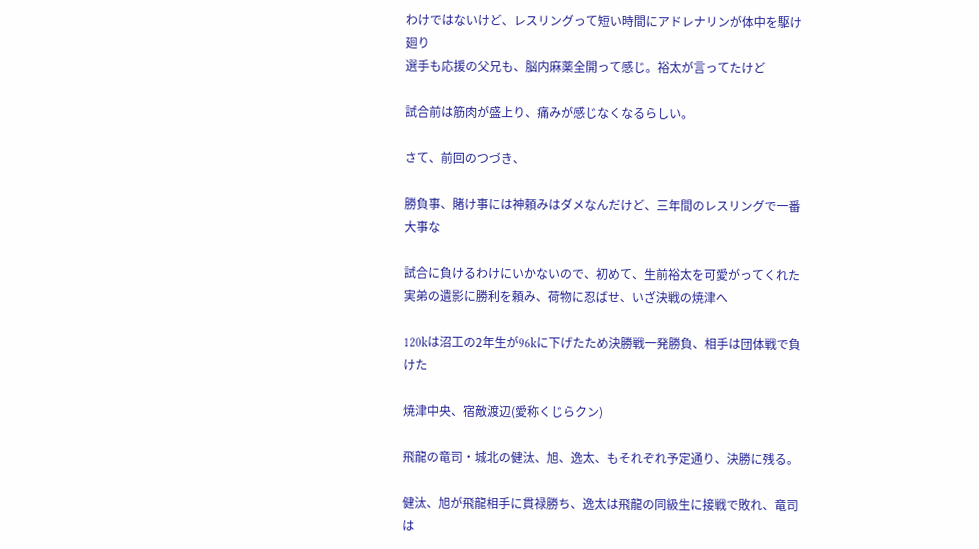わけではないけど、レスリングって短い時間にアドレナリンが体中を駆け廻り
選手も応援の父兄も、脳内麻薬全開って感じ。裕太が言ってたけど

試合前は筋肉が盛上り、痛みが感じなくなるらしい。

さて、前回のつづき、

勝負事、賭け事には神頼みはダメなんだけど、三年間のレスリングで一番大事な

試合に負けるわけにいかないので、初めて、生前裕太を可愛がってくれた実弟の遺影に勝利を頼み、荷物に忍ばせ、いざ決戦の焼津へ

120kは沼工の2年生が96kに下げたため決勝戦一発勝負、相手は団体戦で負けた

焼津中央、宿敵渡辺(愛称くじらクン)

飛龍の竜司・城北の健汰、旭、逸太、もそれぞれ予定通り、決勝に残る。

健汰、旭が飛龍相手に貫禄勝ち、逸太は飛龍の同級生に接戦で敗れ、竜司は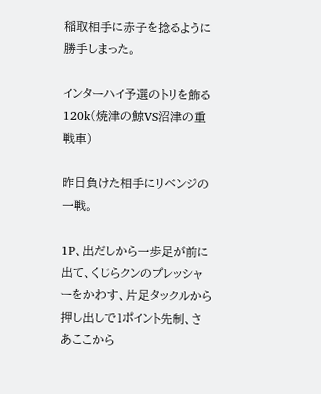稲取相手に赤子を捻るように勝手しまった。

インターハイ予選のトリを飾る120k(焼津の鯨VS沼津の重戦車)

昨日負けた相手にリベンジの一戦。

1P、出だしから一歩足が前に出て、くじらクンのプレッシャーをかわす、片足タックルから押し出しで1ポイント先制、さあここから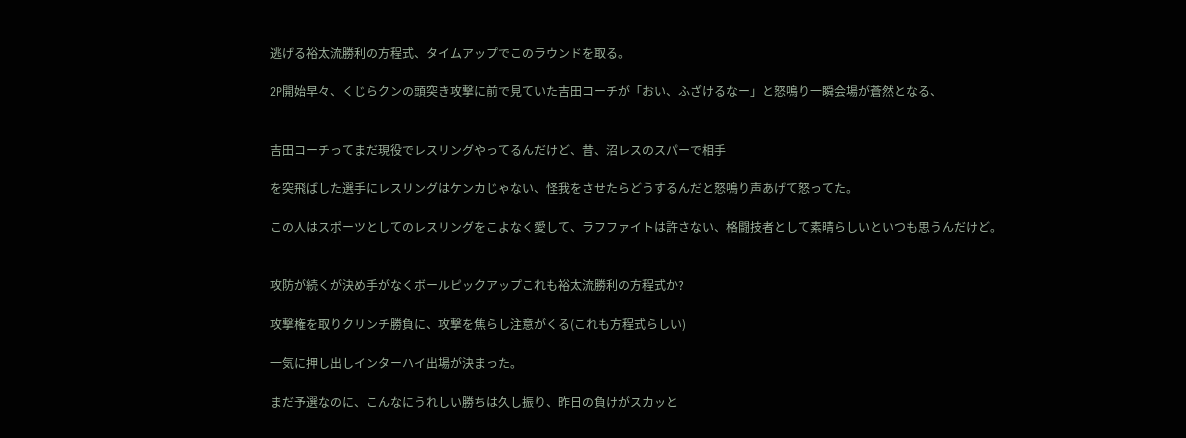逃げる裕太流勝利の方程式、タイムアップでこのラウンドを取る。

2P開始早々、くじらクンの頭突き攻撃に前で見ていた吉田コーチが「おい、ふざけるなー」と怒鳴り一瞬会場が蒼然となる、


吉田コーチってまだ現役でレスリングやってるんだけど、昔、沼レスのスパーで相手

を突飛ばした選手にレスリングはケンカじゃない、怪我をさせたらどうするんだと怒鳴り声あげて怒ってた。

この人はスポーツとしてのレスリングをこよなく愛して、ラフファイトは許さない、格闘技者として素晴らしいといつも思うんだけど。


攻防が続くが決め手がなくボールピックアップこれも裕太流勝利の方程式か?

攻撃権を取りクリンチ勝負に、攻撃を焦らし注意がくる(これも方程式らしい)

一気に押し出しインターハイ出場が決まった。

まだ予選なのに、こんなにうれしい勝ちは久し振り、昨日の負けがスカッと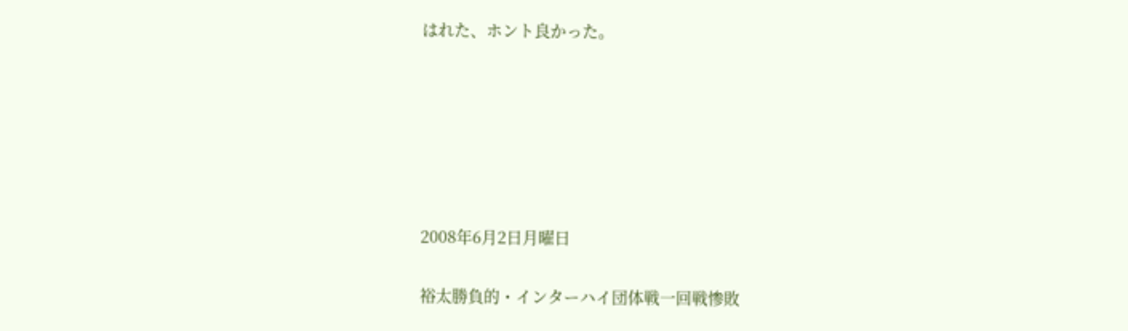はれた、ホント良かった。






2008年6月2日月曜日

裕太勝負的・インターハイ団体戦一回戦惨敗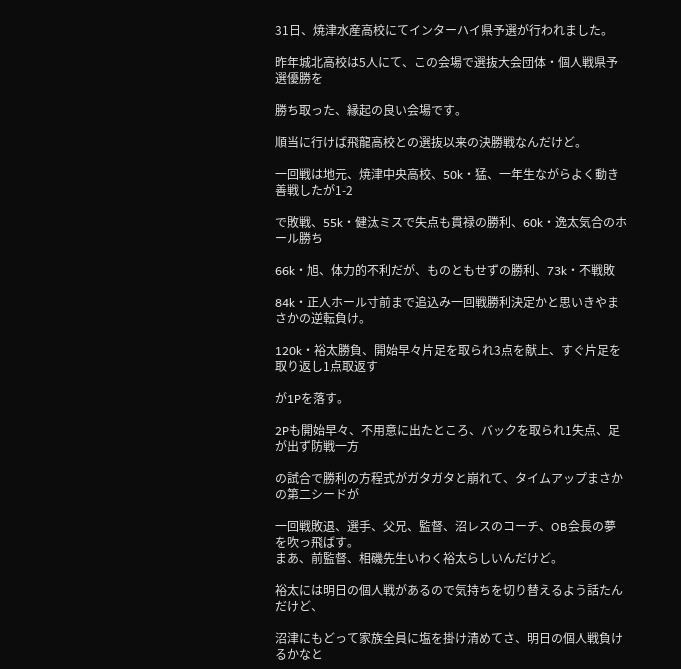31日、焼津水産高校にてインターハイ県予選が行われました。

昨年城北高校は5人にて、この会場で選抜大会団体・個人戦県予選優勝を

勝ち取った、縁起の良い会場です。

順当に行けば飛龍高校との選抜以来の決勝戦なんだけど。

一回戦は地元、焼津中央高校、50k・猛、一年生ながらよく動き善戦したが1-2

で敗戦、55k・健汰ミスで失点も貫禄の勝利、60k・逸太気合のホール勝ち

66k・旭、体力的不利だが、ものともせずの勝利、73k・不戦敗

84k・正人ホール寸前まで追込み一回戦勝利決定かと思いきやまさかの逆転負け。

120k・裕太勝負、開始早々片足を取られ3点を献上、すぐ片足を取り返し1点取返す

が1Pを落す。

2Pも開始早々、不用意に出たところ、バックを取られ1失点、足が出ず防戦一方

の試合で勝利の方程式がガタガタと崩れて、タイムアップまさかの第二シードが

一回戦敗退、選手、父兄、監督、沼レスのコーチ、OB会長の夢を吹っ飛ばす。
まあ、前監督、相磯先生いわく裕太らしいんだけど。

裕太には明日の個人戦があるので気持ちを切り替えるよう話たんだけど、

沼津にもどって家族全員に塩を掛け清めてさ、明日の個人戦負けるかなと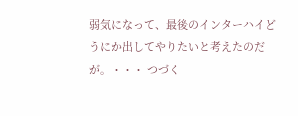弱気になって、最後のインターハイどうにか出してやりたいと考えたのだが。・・・ つづく